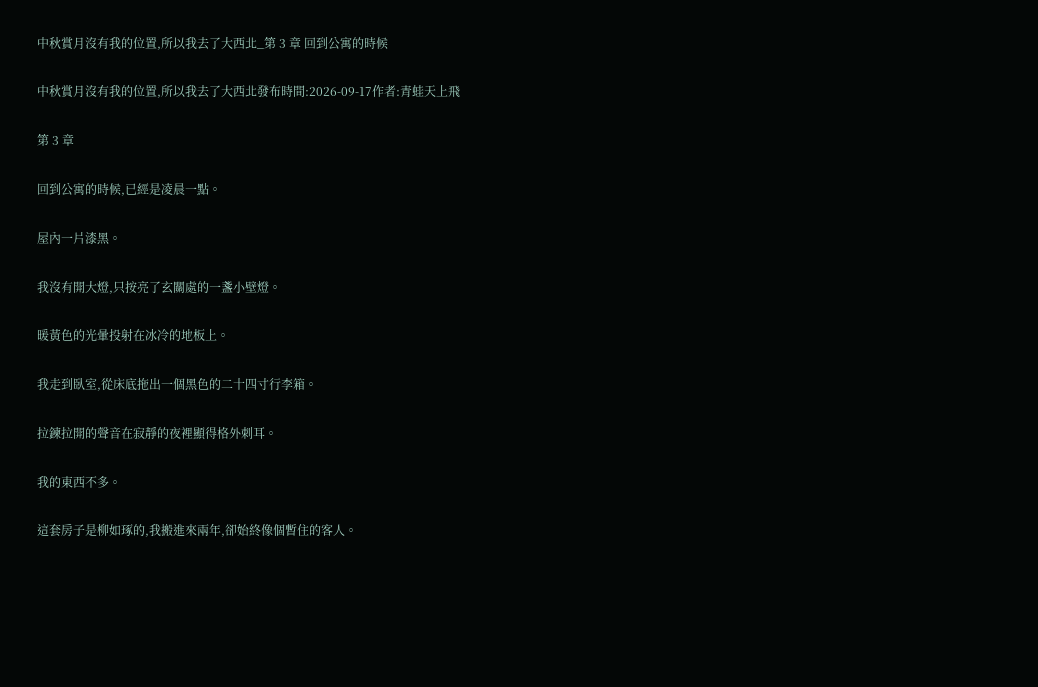中秋賞月沒有我的位置,所以我去了大西北_第 3 章 回到公寓的時候

中秋賞月沒有我的位置,所以我去了大西北發布時間:2026-09-17作者:青蛙天上飛

第 3 章

回到公寓的時候,已經是凌晨一點。

屋內一片漆黑。

我沒有開大燈,只按亮了玄關處的一盞小壁燈。

暖黃色的光暈投射在冰冷的地板上。

我走到臥室,從床底拖出一個黑色的二十四寸行李箱。

拉鍊拉開的聲音在寂靜的夜裡顯得格外刺耳。

我的東西不多。

這套房子是柳如琢的,我搬進來兩年,卻始終像個暫住的客人。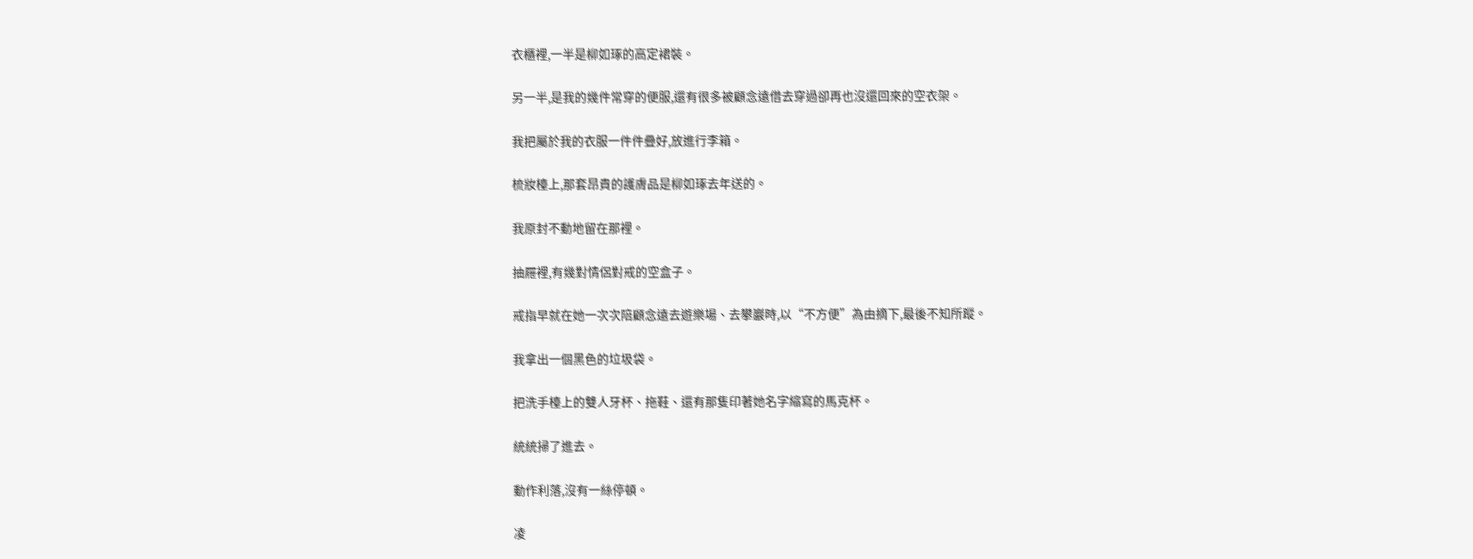衣櫃裡,一半是柳如琢的高定裙裝。

另一半,是我的幾件常穿的便服,還有很多被顧念遠借去穿過卻再也沒還回來的空衣架。

我把屬於我的衣服一件件疊好,放進行李箱。

梳妝檯上,那套昂貴的護膚品是柳如琢去年送的。

我原封不動地留在那裡。

抽屜裡,有幾對情侶對戒的空盒子。

戒指早就在她一次次陪顧念遠去遊樂場、去攀巖時,以“不方便”為由摘下,最後不知所蹤。

我拿出一個黑色的垃圾袋。

把洗手檯上的雙人牙杯、拖鞋、還有那隻印著她名字縮寫的馬克杯。

統統掃了進去。

動作利落,沒有一絲停頓。

凌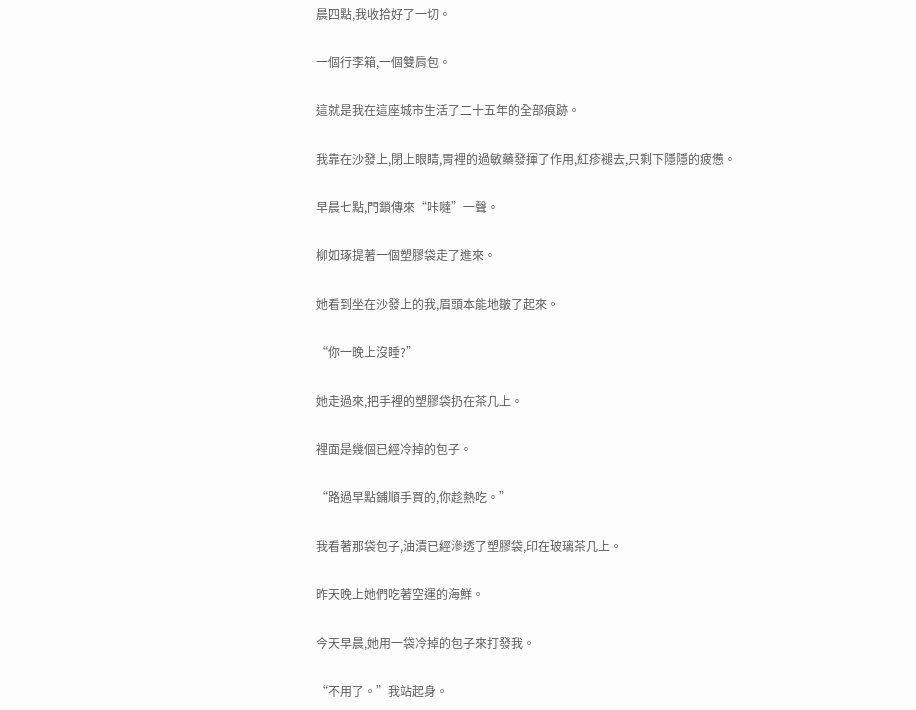晨四點,我收拾好了一切。

一個行李箱,一個雙肩包。

這就是我在這座城市生活了二十五年的全部痕跡。

我靠在沙發上,閉上眼睛,胃裡的過敏藥發揮了作用,紅疹褪去,只剩下隱隱的疲憊。

早晨七點,門鎖傳來“咔噠”一聲。

柳如琢提著一個塑膠袋走了進來。

她看到坐在沙發上的我,眉頭本能地皺了起來。

“你一晚上沒睡?”

她走過來,把手裡的塑膠袋扔在茶几上。

裡面是幾個已經冷掉的包子。

“路過早點鋪順手買的,你趁熱吃。”

我看著那袋包子,油漬已經滲透了塑膠袋,印在玻璃茶几上。

昨天晚上她們吃著空運的海鮮。

今天早晨,她用一袋冷掉的包子來打發我。

“不用了。”我站起身。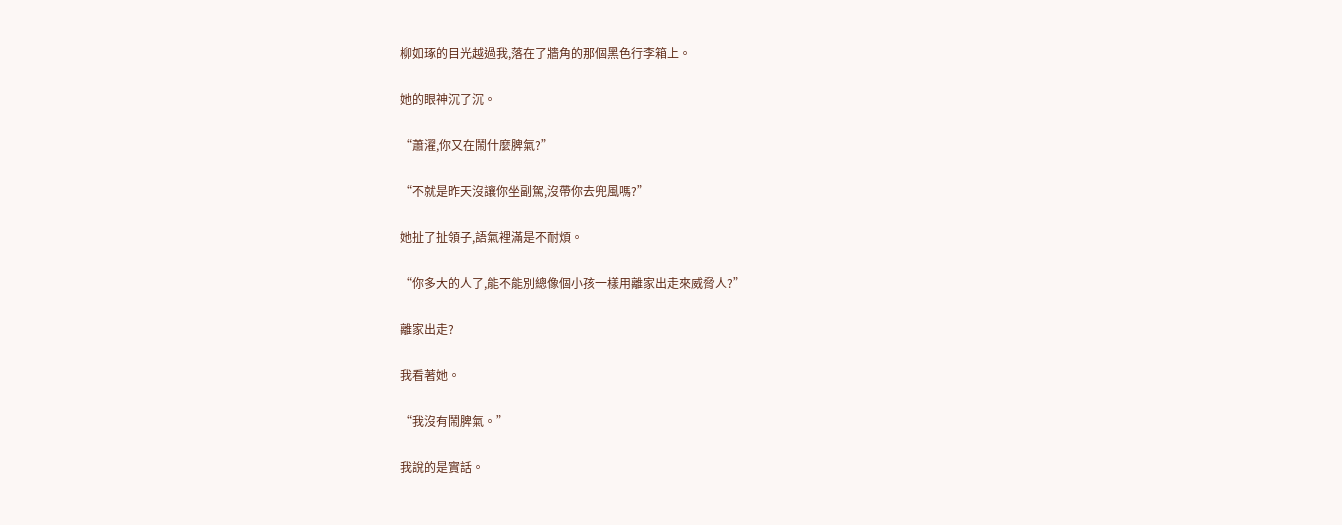柳如琢的目光越過我,落在了牆角的那個黑色行李箱上。

她的眼神沉了沉。

“蕭濯,你又在鬧什麼脾氣?”

“不就是昨天沒讓你坐副駕,沒帶你去兜風嗎?”

她扯了扯領子,語氣裡滿是不耐煩。

“你多大的人了,能不能別總像個小孩一樣用離家出走來威脅人?”

離家出走?

我看著她。

“我沒有鬧脾氣。”

我說的是實話。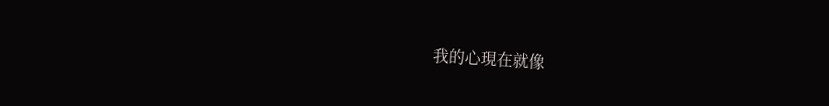我的心現在就像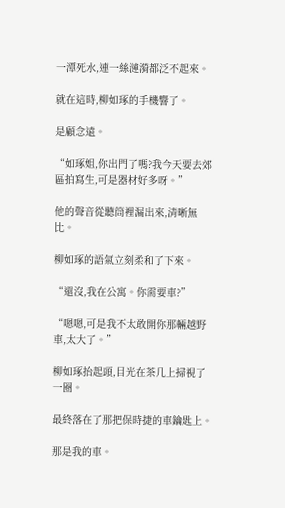一潭死水,連一絲漣漪都泛不起來。

就在這時,柳如琢的手機響了。

是顧念遠。

“如琢姐,你出門了嗎?我今天要去郊區拍寫生,可是器材好多呀。”

他的聲音從聽筒裡漏出來,清晰無比。

柳如琢的語氣立刻柔和了下來。

“還沒,我在公寓。你需要車?”

“嗯嗯,可是我不太敢開你那輛越野車,太大了。”

柳如琢抬起頭,目光在茶几上掃視了一圈。

最終落在了那把保時捷的車鑰匙上。

那是我的車。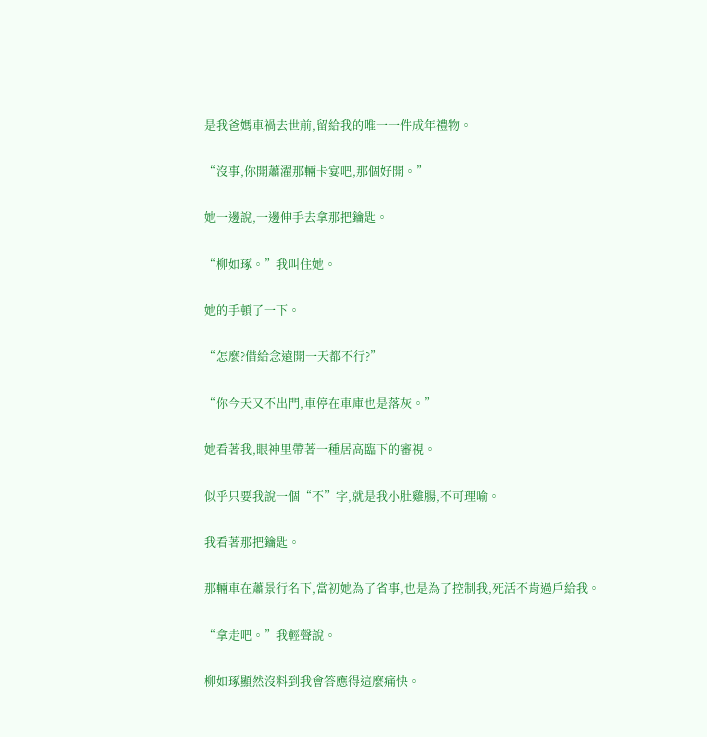是我爸媽車禍去世前,留給我的唯一一件成年禮物。

“沒事,你開蕭濯那輛卡宴吧,那個好開。”

她一邊說,一邊伸手去拿那把鑰匙。

“柳如琢。”我叫住她。

她的手頓了一下。

“怎麼?借給念遠開一天都不行?”

“你今天又不出門,車停在車庫也是落灰。”

她看著我,眼神里帶著一種居高臨下的審視。

似乎只要我說一個“不”字,就是我小肚雞腸,不可理喻。

我看著那把鑰匙。

那輛車在蕭景行名下,當初她為了省事,也是為了控制我,死活不肯過戶給我。

“拿走吧。”我輕聲說。

柳如琢顯然沒料到我會答應得這麼痛快。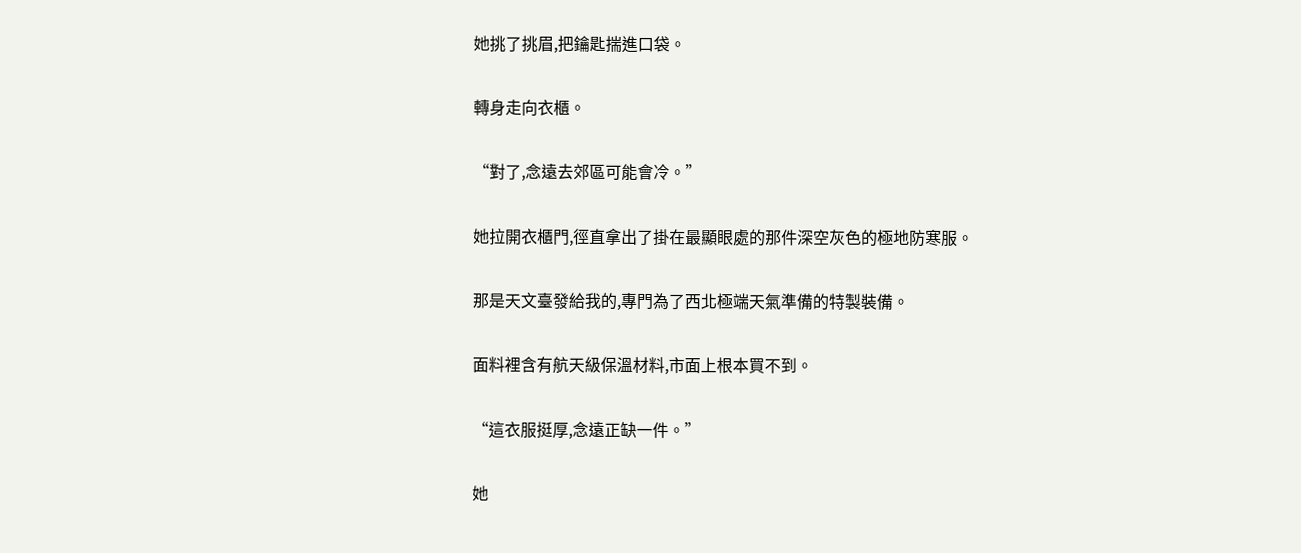她挑了挑眉,把鑰匙揣進口袋。

轉身走向衣櫃。

“對了,念遠去郊區可能會冷。”

她拉開衣櫃門,徑直拿出了掛在最顯眼處的那件深空灰色的極地防寒服。

那是天文臺發給我的,專門為了西北極端天氣準備的特製裝備。

面料裡含有航天級保溫材料,市面上根本買不到。

“這衣服挺厚,念遠正缺一件。”

她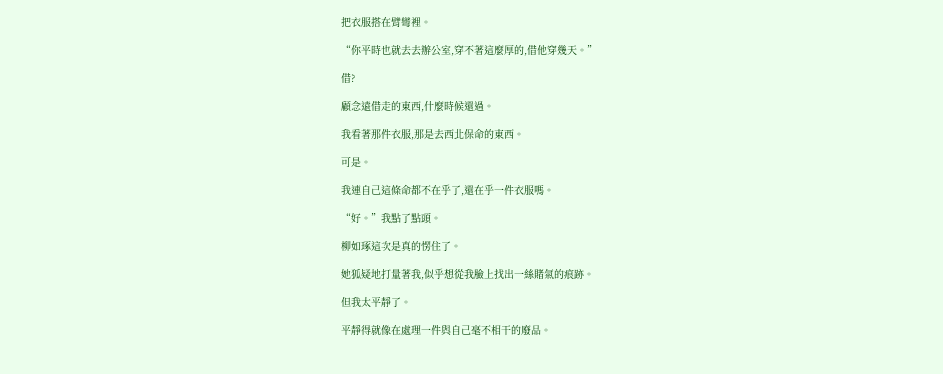把衣服搭在臂彎裡。

“你平時也就去去辦公室,穿不著這麼厚的,借他穿幾天。”

借?

顧念遠借走的東西,什麼時候還過。

我看著那件衣服,那是去西北保命的東西。

可是。

我連自己這條命都不在乎了,還在乎一件衣服嗎。

“好。”我點了點頭。

柳如琢這次是真的愣住了。

她狐疑地打量著我,似乎想從我臉上找出一絲賭氣的痕跡。

但我太平靜了。

平靜得就像在處理一件與自己毫不相干的廢品。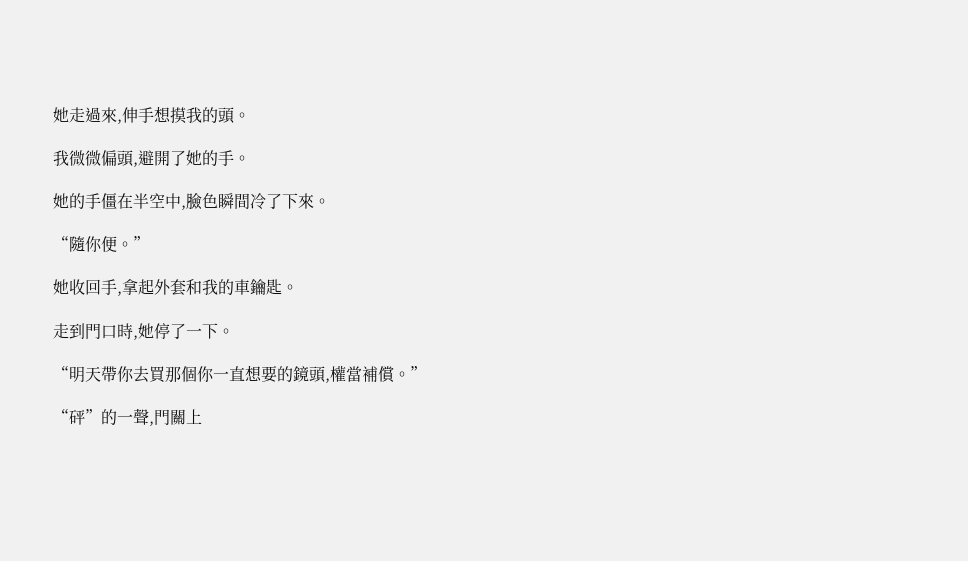她走過來,伸手想摸我的頭。

我微微偏頭,避開了她的手。

她的手僵在半空中,臉色瞬間冷了下來。

“隨你便。”

她收回手,拿起外套和我的車鑰匙。

走到門口時,她停了一下。

“明天帶你去買那個你一直想要的鏡頭,權當補償。”

“砰”的一聲,門關上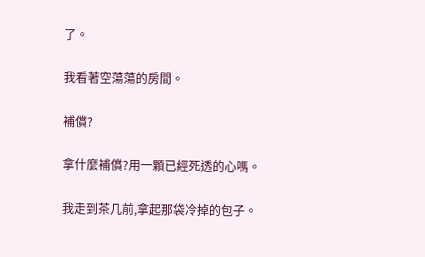了。

我看著空蕩蕩的房間。

補償?

拿什麼補償?用一顆已經死透的心嗎。

我走到茶几前,拿起那袋冷掉的包子。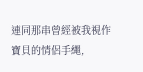連同那串曾經被我視作寶貝的情侶手繩,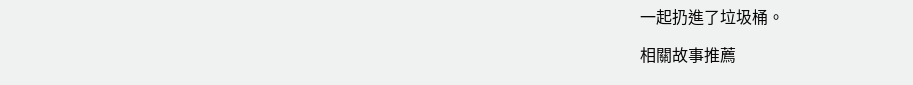一起扔進了垃圾桶。

相關故事推薦